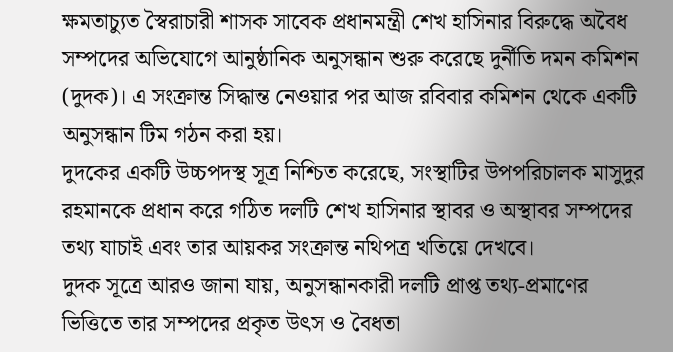ক্ষমতাচ্যুত স্বৈরাচারী শাসক সাবেক প্রধানমন্ত্রী শেখ হাসিনার বিরুদ্ধে অবৈধ সম্পদের অভিযোগে আনুষ্ঠানিক অনুসন্ধান শুরু করেছে দুর্নীতি দমন কমিশন (দুদক)। এ সংক্রান্ত সিদ্ধান্ত নেওয়ার পর আজ রবিবার কমিশন থেকে একটি অনুসন্ধান টিম গঠন করা হয়।
দুদকের একটি উচ্চপদস্থ সূত্র নিশ্চিত করেছে, সংস্থাটির উপপরিচালক মাসুদুর রহমানকে প্রধান করে গঠিত দলটি শেখ হাসিনার স্থাবর ও অস্থাবর সম্পদের তথ্য যাচাই এবং তার আয়কর সংক্রান্ত নথিপত্র খতিয়ে দেখবে।
দুদক সূত্রে আরও জানা যায়, অনুসন্ধানকারী দলটি প্রাপ্ত তথ্য-প্রমাণের ভিত্তিতে তার সম্পদের প্রকৃত উৎস ও বৈধতা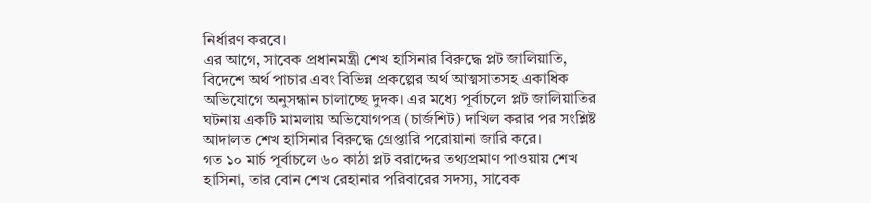নির্ধারণ করবে।
এর আগে, সাবেক প্রধানমন্ত্রী শেখ হাসিনার বিরুদ্ধে প্লট জালিয়াতি, বিদেশে অর্থ পাচার এবং বিভিন্ন প্রকল্পের অর্থ আত্মসাতসহ একাধিক অভিযোগে অনুসন্ধান চালাচ্ছে দুদক। এর মধ্যে পূর্বাচলে প্লট জালিয়াতির ঘটনায় একটি মামলায় অভিযোগপত্র (চার্জশিট) দাখিল করার পর সংশ্লিষ্ট আদালত শেখ হাসিনার বিরুদ্ধে গ্রেপ্তারি পরোয়ানা জারি করে।
গত ১০ মার্চ পূর্বাচলে ৬০ কাঠা প্লট বরাদ্দের তথ্যপ্রমাণ পাওয়ায় শেখ হাসিনা, তার বোন শেখ রেহানার পরিবারের সদস্য, সাবেক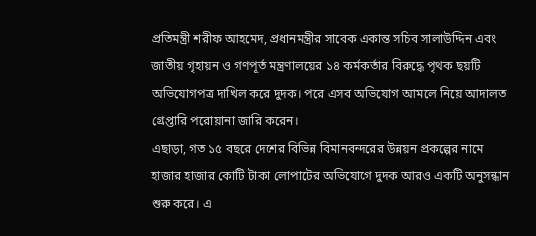প্রতিমন্ত্রী শরীফ আহমেদ, প্রধানমন্ত্রীর সাবেক একান্ত সচিব সালাউদ্দিন এবং জাতীয় গৃহায়ন ও গণপূর্ত মন্ত্রণালয়ের ১৪ কর্মকর্তার বিরুদ্ধে পৃথক ছয়টি অভিযোগপত্র দাখিল করে দুদক। পরে এসব অভিযোগ আমলে নিয়ে আদালত গ্রেপ্তারি পরোয়ানা জারি করেন।
এছাড়া, গত ১৫ বছরে দেশের বিভিন্ন বিমানবন্দরের উন্নয়ন প্রকল্পের নামে হাজার হাজার কোটি টাকা লোপাটের অভিযোগে দুদক আরও একটি অনুসন্ধান শুরু করে। এ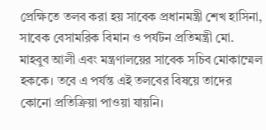প্রেক্ষিতে তলব করা হয় সাবেক প্রধানমন্ত্রী শেখ হাসিনা, সাবেক বেসামরিক বিমান ও পর্যটন প্রতিমন্ত্রী মো. মাহবুব আলী এবং মন্ত্রণালয়ের সাবেক সচিব মোকাম্মেল হককে। তবে এ পর্যন্ত এই তলবের বিষয়ে তাদের কোনো প্রতিক্রিয়া পাওয়া যায়নি।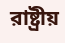রাষ্ট্রীয়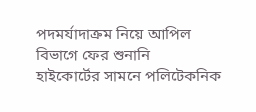পদমর্যাদাক্রম নিয়ে আপিল বিভাগে ফের শুনানি
হাইকোর্টের সামনে পলিটেকনিক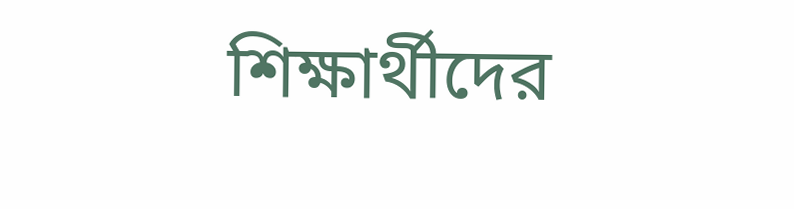শিক্ষার্থীদের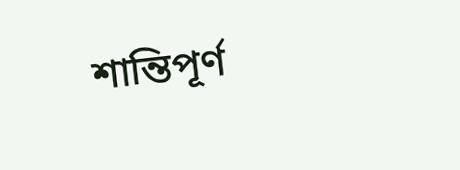শান্তিপূর্ণ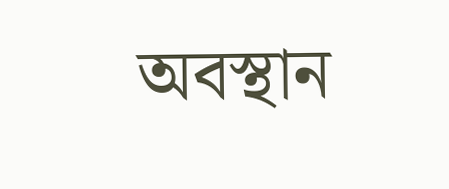অবস্থান